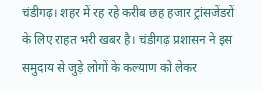चंडीगढ़। शहर में रह रहे करीब छह हजार ट्रांसजेंडरों के लिए राहत भरी खबर है। चंडीगढ़ प्रशासन ने इस समुदाय से जुड़े लोगों के कल्याण को लेकर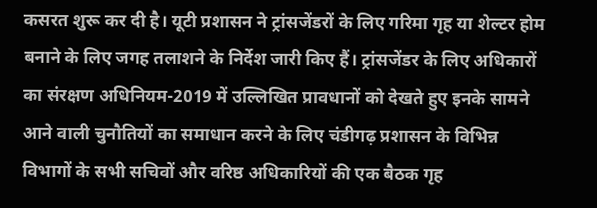कसरत शुरू कर दी है। यूटी प्रशासन ने ट्रांसजेंडरों के लिए गरिमा गृह या शेल्टर होम बनाने के लिए जगह तलाशने के निर्देश जारी किए हैं। ट्रांसजेंडर के लिए अधिकारों का संरक्षण अधिनियम-2019 में उल्लिखित प्रावधानों को देखते हुए इनके सामने आने वाली चुनौतियों का समाधान करने के लिए चंडीगढ़ प्रशासन के विभिन्न विभागों के सभी सचिवों और वरिष्ठ अधिकारियों की एक बैठक गृह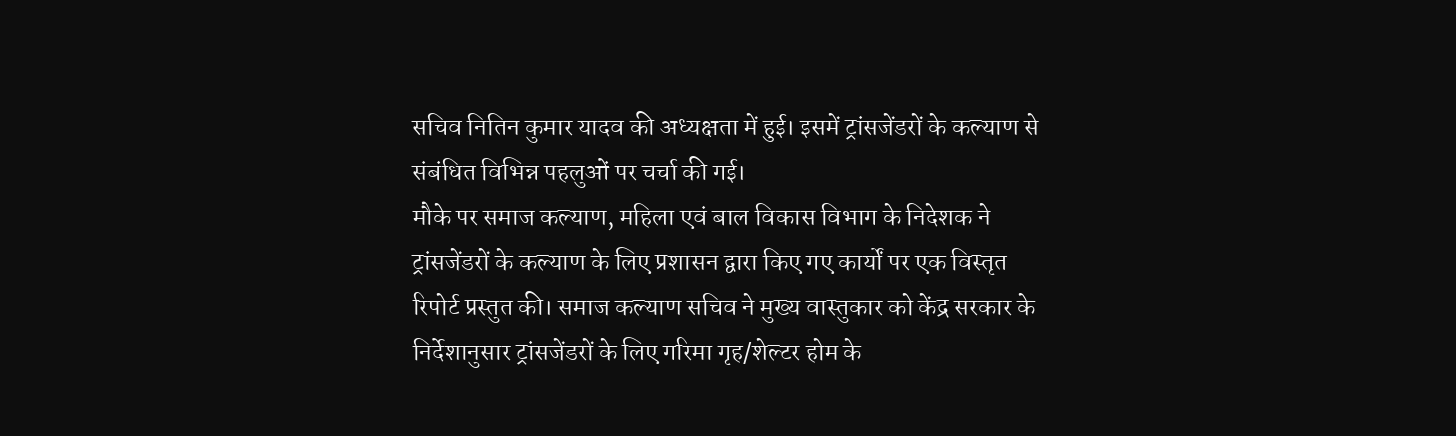सचिव नितिन कुमार यादव की अध्यक्षता में हुई। इसमें ट्रांसजेंडरों के कल्याण से संबंधित विभिन्न पहलुओं पर चर्चा की गई।
मौके पर समाज कल्याण, महिला एवं बाल विकास विभाग के निदेशक ने ट्रांसजेंडरों के कल्याण के लिए प्रशासन द्वारा किए गए कार्यों पर एक विस्तृत रिपोर्ट प्रस्तुत की। समाज कल्याण सचिव ने मुख्य वास्तुकार को केंद्र सरकार के निर्देशानुसार ट्रांसजेंडरों के लिए गरिमा गृह/शेल्टर होम के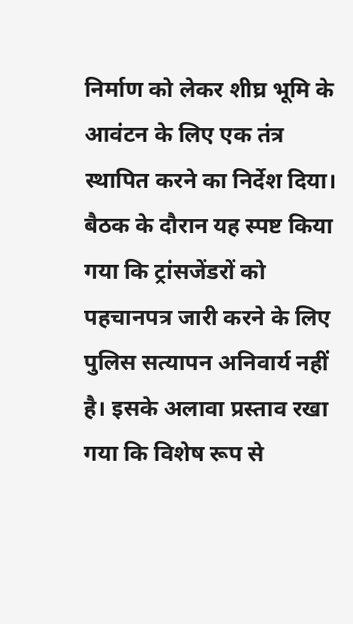निर्माण को लेकर शीघ्र भूमि के आवंटन के लिए एक तंत्र स्थापित करने का निर्देश दिया।
बैठक के दौरान यह स्पष्ट किया गया कि ट्रांसजेंडरों को पहचानपत्र जारी करने के लिए पुलिस सत्यापन अनिवार्य नहीं है। इसके अलावा प्रस्ताव रखा गया कि विशेष रूप से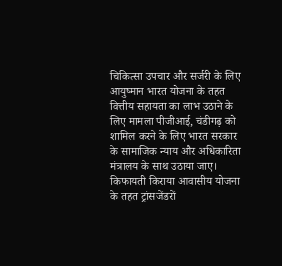चिकित्सा उपचार और सर्जरी के लिए आयुष्मान भारत योजना के तहत वित्तीय सहायता का लाभ उठाने के लिए मामला पीजीआई, चंडीगढ़ को शामिल करने के लिए भारत सरकार के सामाजिक न्याय और अधिकारिता मंत्रालय के साथ उठाया जाए।
किफायती किराया आवासीय योजना के तहत ट्रांसजेंडरों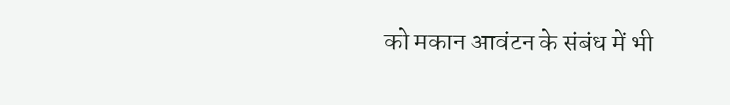को मकान आवंटन के संबंध में भी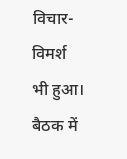विचार-विमर्श भी हुआ। बैठक में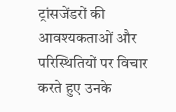ट्रांसजेंडरों की आवश्यकताओं और परिस्थितियों पर विचार करते हुए उनके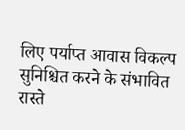लिए पर्याप्त आवास विकल्प सुनिश्चित करने के संभावित रास्ते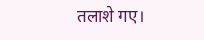तलाशे गए।